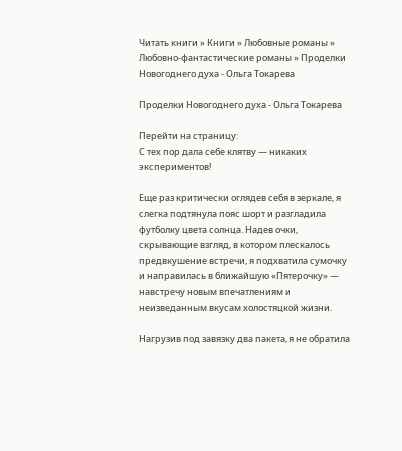Читать книги » Книги » Любовные романы » Любовно-фантастические романы » Проделки Новогоднего духа - Ольга Токарева

Проделки Новогоднего духа - Ольга Токарева

Перейти на страницу:
С тех пор дала себе клятву — никаких экспериментов!

Еще раз критически оглядев себя в зеркале, я слегка подтянула пояс шорт и разгладила футболку цвета солнца. Надев очки, скрывающие взгляд, в котором плескалось предвкушение встречи, я подхватила сумочку и направилась в ближайшую «Пятерочку» — навстречу новым впечатлениям и неизведанным вкусам холостяцкой жизни.

Нагрузив под завязку два пакета, я не обратила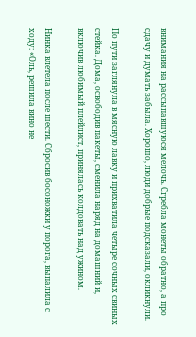внимания на рассыпавшуюся мелочь. Сгребла монеты обратно, а про сдачу и думать забыла. Хорошо, люди добрые подсказали, окликнули.

По пути заглянула в мясную лавку и прихватила четыре сочных свиных стейка. Дома, освободив пакеты, сменила наряд на домашний и, включив любимый плейлист, принялась колдовать над ужином.

Нинка влетела после шести. Сбросив босоножки у порога, выпалила с ходу: «Оль, решила вино не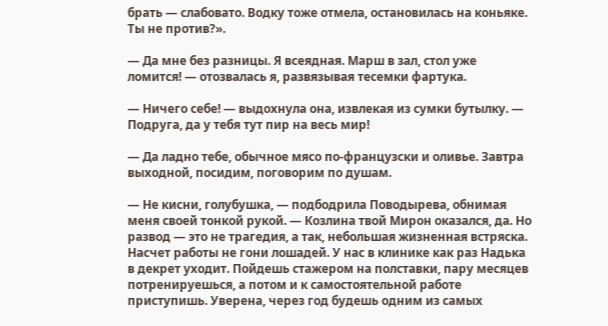брать — слабовато. Водку тоже отмела, остановилась на коньяке. Ты не против?».

— Да мне без разницы. Я всеядная. Марш в зал, стол уже ломится! — отозвалась я, развязывая тесемки фартука.

— Ничего себе! — выдохнула она, извлекая из сумки бутылку. — Подруга, да у тебя тут пир на весь мир!

— Да ладно тебе, обычное мясо по-французски и оливье. Завтра выходной, посидим, поговорим по душам.

— Не кисни, голубушка, — подбодрила Поводырева, обнимая меня своей тонкой рукой. — Козлина твой Мирон оказался, да. Но развод — это не трагедия, а так, небольшая жизненная встряска. Насчет работы не гони лошадей. У нас в клинике как раз Надька в декрет уходит. Пойдешь стажером на полставки, пару месяцев потренируешься, а потом и к самостоятельной работе приступишь. Уверена, через год будешь одним из самых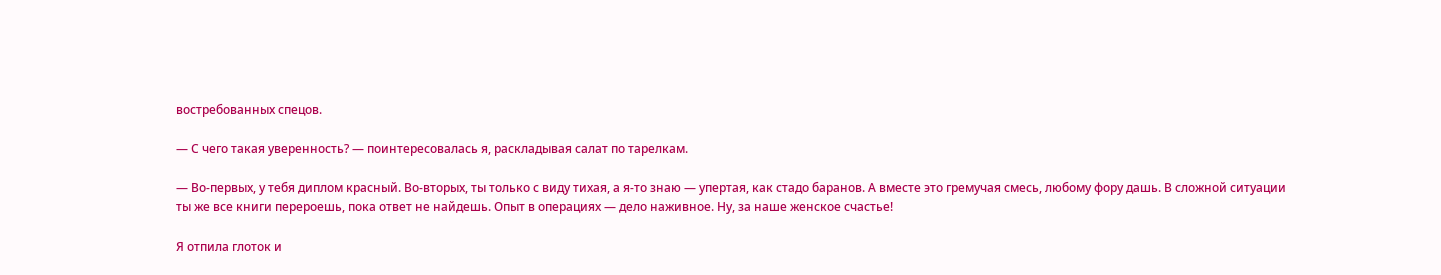востребованных спецов.

— С чего такая уверенность? — поинтересовалась я, раскладывая салат по тарелкам.

— Во-первых, у тебя диплом красный. Во-вторых, ты только с виду тихая, а я-то знаю — упертая, как стадо баранов. А вместе это гремучая смесь, любому фору дашь. В сложной ситуации ты же все книги перероешь, пока ответ не найдешь. Опыт в операциях — дело наживное. Ну, за наше женское счастье!

Я отпила глоток и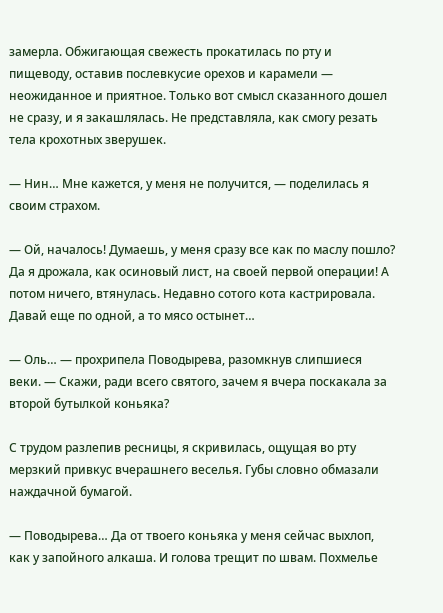замерла. Обжигающая свежесть прокатилась по рту и пищеводу, оставив послевкусие орехов и карамели — неожиданное и приятное. Только вот смысл сказанного дошел не сразу, и я закашлялась. Не представляла, как смогу резать тела крохотных зверушек.

— Нин… Мне кажется, у меня не получится, — поделилась я своим страхом.

— Ой, началось! Думаешь, у меня сразу все как по маслу пошло? Да я дрожала, как осиновый лист, на своей первой операции! А потом ничего, втянулась. Недавно сотого кота кастрировала. Давай еще по одной, а то мясо остынет…

— Оль… — прохрипела Поводырева, разомкнув слипшиеся веки. — Скажи, ради всего святого, зачем я вчера поскакала за второй бутылкой коньяка?

С трудом разлепив ресницы, я скривилась, ощущая во рту мерзкий привкус вчерашнего веселья. Губы словно обмазали наждачной бумагой.

— Поводырева… Да от твоего коньяка у меня сейчас выхлоп, как у запойного алкаша. И голова трещит по швам. Похмелье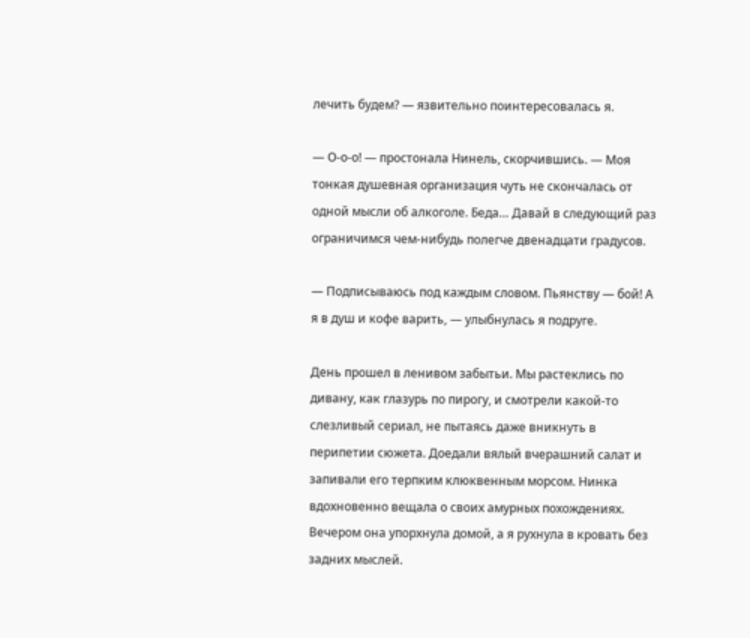лечить будем? — язвительно поинтересовалась я.

— О-о-о! — простонала Нинель, скорчившись. — Моя тонкая душевная организация чуть не скончалась от одной мысли об алкоголе. Беда… Давай в следующий раз ограничимся чем-нибудь полегче двенадцати градусов.

— Подписываюсь под каждым словом. Пьянству — бой! А я в душ и кофе варить, — улыбнулась я подруге.

День прошел в ленивом забытьи. Мы растеклись по дивану, как глазурь по пирогу, и смотрели какой-то слезливый сериал, не пытаясь даже вникнуть в перипетии сюжета. Доедали вялый вчерашний салат и запивали его терпким клюквенным морсом. Нинка вдохновенно вещала о своих амурных похождениях. Вечером она упорхнула домой, а я рухнула в кровать без задних мыслей.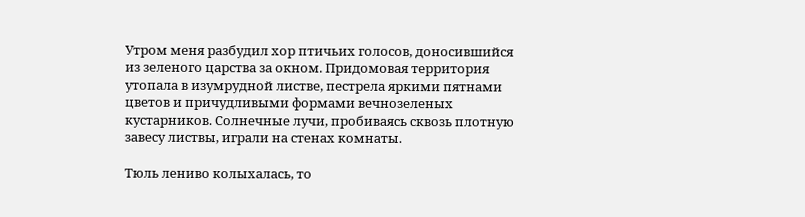Утром меня разбудил хор птичьих голосов, доносившийся из зеленого царства за окном. Придомовая территория утопала в изумрудной листве, пестрела яркими пятнами цветов и причудливыми формами вечнозеленых кустарников. Солнечные лучи, пробиваясь сквозь плотную завесу листвы, играли на стенах комнаты.

Тюль лениво колыхалась, то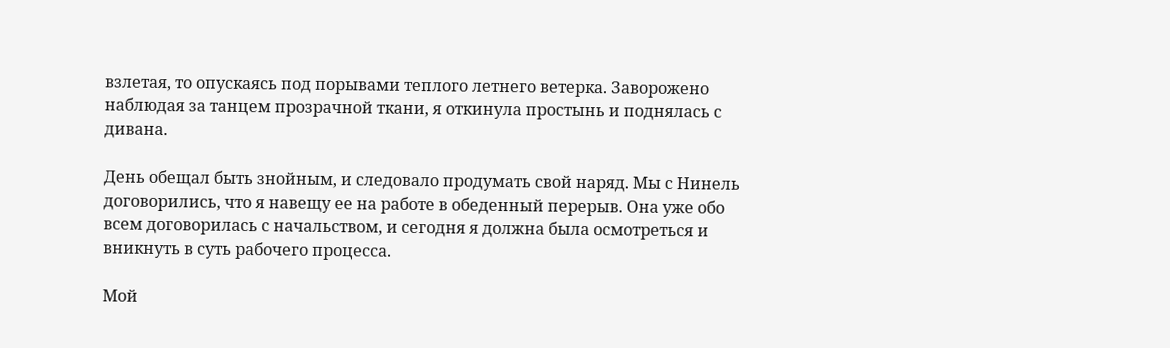взлетая, то опускаясь под порывами теплого летнего ветерка. Заворожено наблюдая за танцем прозрачной ткани, я откинула простынь и поднялась с дивана.

День обещал быть знойным, и следовало продумать свой наряд. Мы с Нинель договорились, что я навещу ее на работе в обеденный перерыв. Она уже обо всем договорилась с начальством, и сегодня я должна была осмотреться и вникнуть в суть рабочего процесса.

Мой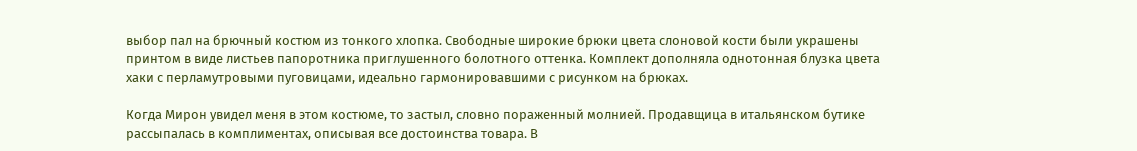выбор пал на брючный костюм из тонкого хлопка. Свободные широкие брюки цвета слоновой кости были украшены принтом в виде листьев папоротника приглушенного болотного оттенка. Комплект дополняла однотонная блузка цвета хаки с перламутровыми пуговицами, идеально гармонировавшими с рисунком на брюках.

Когда Мирон увидел меня в этом костюме, то застыл, словно пораженный молнией. Продавщица в итальянском бутике рассыпалась в комплиментах, описывая все достоинства товара. В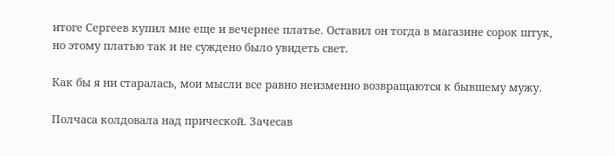итоге Сергеев купил мне еще и вечернее платье. Оставил он тогда в магазине сорок штук, но этому платью так и не суждено было увидеть свет.

Как бы я ни старалась, мои мысли все равно неизменно возвращаются к бывшему мужу.

Полчаса колдовала над прической. Зачесав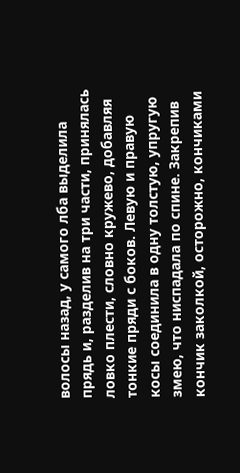волосы назад, у самого лба выделила прядь и, разделив на три части, принялась ловко плести, словно кружево, добавляя тонкие пряди с боков. Левую и правую косы соединила в одну толстую, упругую змею, что ниспадала по спине. Закрепив кончик заколкой, осторожно, кончиками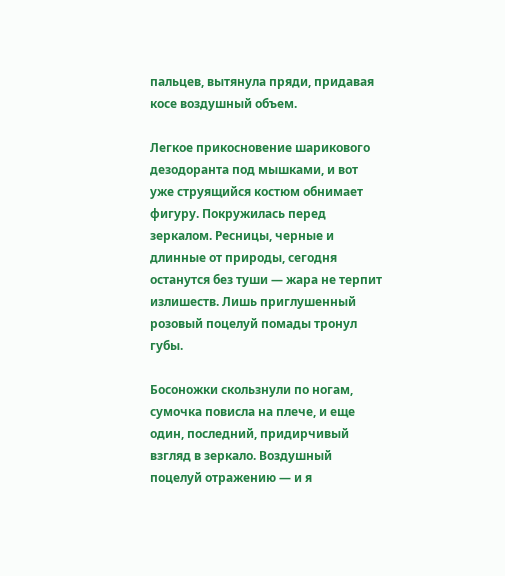пальцев, вытянула пряди, придавая косе воздушный объем.

Легкое прикосновение шарикового дезодоранта под мышками, и вот уже струящийся костюм обнимает фигуру. Покружилась перед зеркалом. Ресницы, черные и длинные от природы, сегодня останутся без туши — жара не терпит излишеств. Лишь приглушенный розовый поцелуй помады тронул губы.

Босоножки скользнули по ногам, сумочка повисла на плече, и еще один, последний, придирчивый взгляд в зеркало. Воздушный поцелуй отражению — и я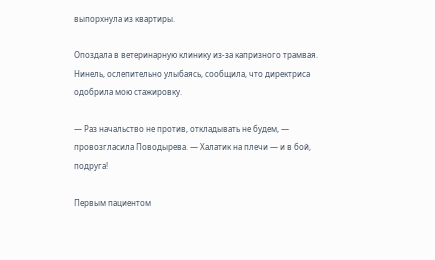выпорхнула из квартиры.

Опоздала в ветеринарную клинику из-за капризного трамвая. Нинель, ослепительно улыбаясь, сообщила, что директриса одобрила мою стажировку.

— Раз начальство не против, откладывать не будем, — провозгласила Поводырева. — Халатик на плечи — и в бой, подруга!

Первым пациентом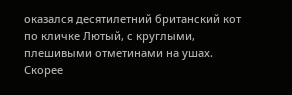оказался десятилетний британский кот по кличке Лютый, с круглыми, плешивыми отметинами на ушах. Скорее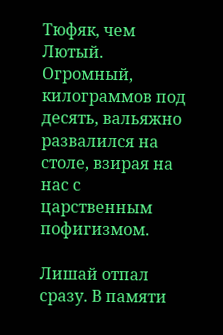Тюфяк, чем Лютый. Огромный, килограммов под десять, вальяжно развалился на столе, взирая на нас с царственным пофигизмом.

Лишай отпал сразу. В памяти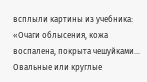всплыли картины из учебника: «Очаги облысения, кожа воспалена, покрыта чешуйками… Овальные или круглые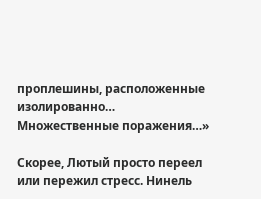проплешины, расположенные изолированно… Множественные поражения…»

Скорее, Лютый просто переел или пережил стресс. Нинель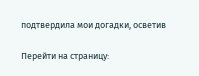подтвердила мои догадки, осветив

Перейти на страницу: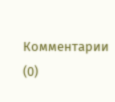Комментарии (0)